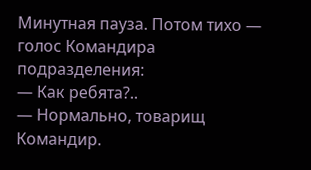Минутная пауза. Потом тихо — голос Командира подразделения:
— Как ребята?..
— Нормально, товарищ Командир.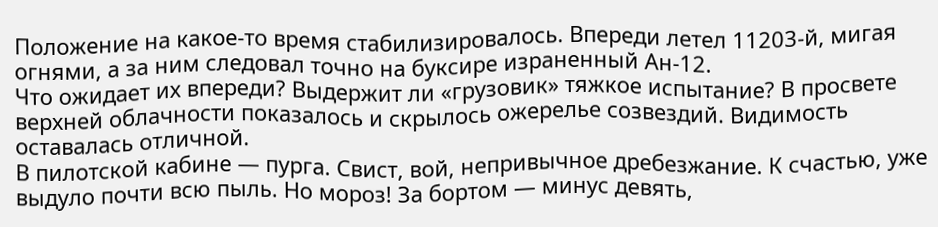Положение на какое-то время стабилизировалось. Впереди летел 11203-й, мигая огнями, а за ним следовал точно на буксире израненный Ан-12.
Что ожидает их впереди? Выдержит ли «грузовик» тяжкое испытание? В просвете верхней облачности показалось и скрылось ожерелье созвездий. Видимость оставалась отличной.
В пилотской кабине — пурга. Свист, вой, непривычное дребезжание. К счастью, уже выдуло почти всю пыль. Но мороз! За бортом — минус девять,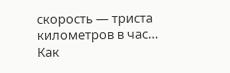скорость — триста километров в час…
Как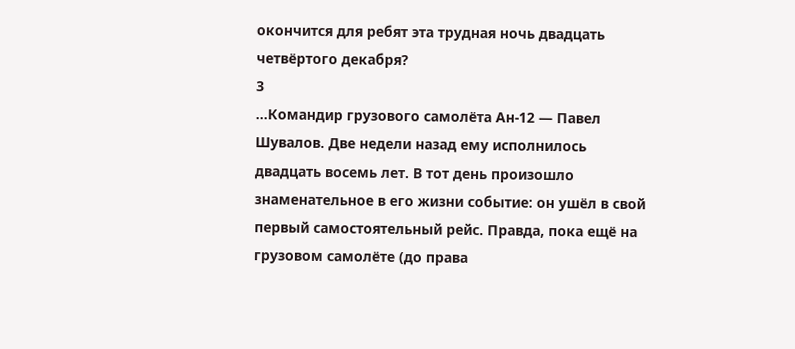окончится для ребят эта трудная ночь двадцать четвёртого декабря?
3
…Командир грузового самолёта Ан-12 — Павел Шувалов. Две недели назад ему исполнилось двадцать восемь лет. В тот день произошло знаменательное в его жизни событие: он ушёл в свой первый самостоятельный рейс. Правда, пока ещё на грузовом самолёте (до права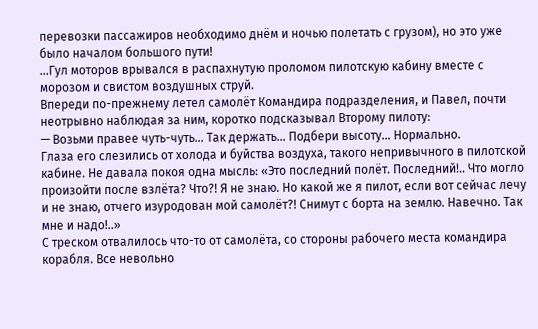перевозки пассажиров необходимо днём и ночью полетать с грузом), но это уже было началом большого пути!
…Гул моторов врывался в распахнутую проломом пилотскую кабину вместе с морозом и свистом воздушных струй.
Впереди по-прежнему летел самолёт Командира подразделения, и Павел, почти неотрывно наблюдая за ним, коротко подсказывал Второму пилоту:
— Возьми правее чуть-чуть… Так держать… Подбери высоту… Нормально.
Глаза его слезились от холода и буйства воздуха, такого непривычного в пилотской кабине. Не давала покоя одна мысль: «Это последний полёт. Последний!.. Что могло произойти после взлёта? Что?! Я не знаю. Но какой же я пилот, если вот сейчас лечу и не знаю, отчего изуродован мой самолёт?! Снимут с борта на землю. Навечно. Так мне и надо!..»
С треском отвалилось что-то от самолёта, со стороны рабочего места командира корабля. Все невольно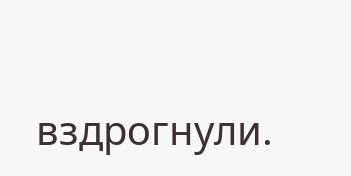вздрогнули.